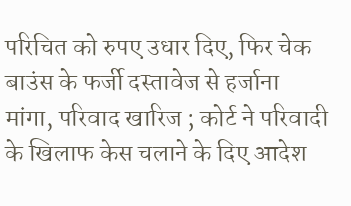परिचित को रुपए उधार दिए, फिर चेक बाउंस के फर्जी दस्तावेज से हर्जाना मांगा, परिवाद खारिज ; कोर्ट ने परिवादी के खिलाफ केस चलाने के दिए आदेश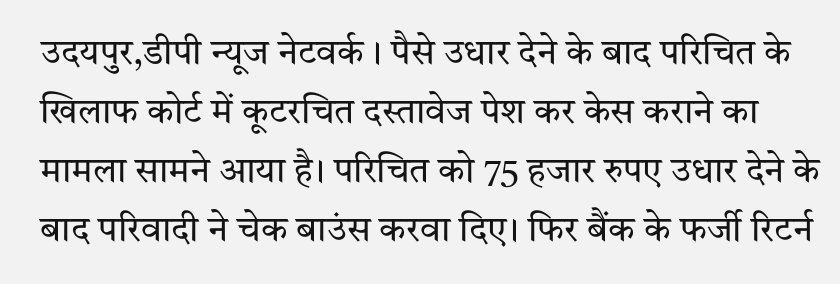उदयपुर,डीपी न्यूज नेटवर्क । पैसे उधार देने के बाद परिचित के खिलाफ कोर्ट में कूटरचित दस्तावेज पेश कर केस कराने का मामला सामने आया है। परिचित को 75 हजार रुपए उधार देने के बाद परिवादी ने चेक बाउंस करवा दिए। फिर बैंक के फर्जी रिटर्न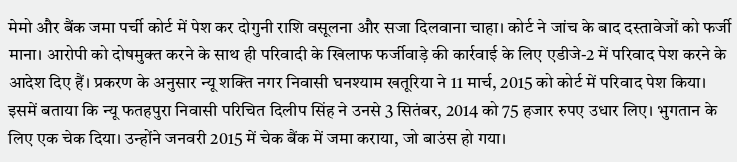मेमो और बैंक जमा पर्ची कोर्ट में पेश कर दोगुनी राशि वसूलना और सजा दिलवाना चाहा। कोर्ट ने जांच के बाद दस्तावेजों को फर्जी माना। आरोपी को दोषमुक्त करने के साथ ही परिवादी के खिलाफ फर्जीवाड़े की कार्रवाई के लिए एडीजे-2 में परिवाद पेश करने के आदेश दिए हैं। प्रकरण के अनुसार न्यू शक्ति नगर निवासी घनश्याम खतूरिया ने 11 मार्च, 2015 को कोर्ट में परिवाद पेश किया। इसमें बताया कि न्यू फतहपुरा निवासी परिचित दिलीप सिंह ने उनसे 3 सितंबर, 2014 को 75 हजार रुपए उधार लिए। भुगतान के लिए एक चेक दिया। उन्होंने जनवरी 2015 में चेक बैंक में जमा कराया, जो बाउंस हो गया।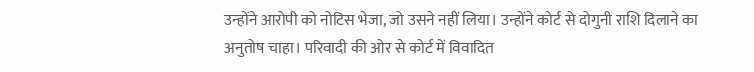उन्होंने आरोपी को नोटिस भेजा, जो उसने नहीं लिया। उन्होंने कोर्ट से दोगुनी राशि दिलाने का अनुतोष चाहा। परिवादी की ओर से कोर्ट में विवादित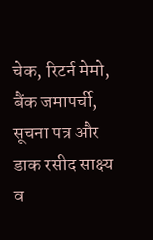चेक, रिटर्न मेमो, बैंक जमापर्ची, सूचना पत्र और डाक रसीद साक्ष्य व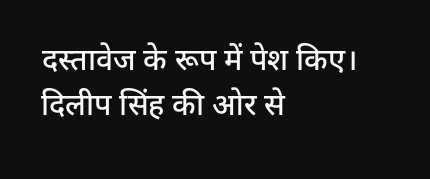दस्तावेज के रूप में पेश किए।
दिलीप सिंह की ओर से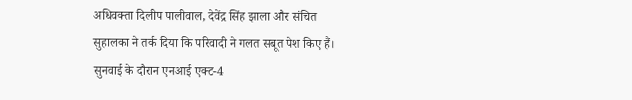अधिवक्ता दिलीप पालीवाल, देवेंद्र सिंह झाला और संचित सुहालका ने तर्क दिया कि परिवादी ने गलत सबूत पेश किए हैं। सुनवाई के दौरान एनआई एक्ट-4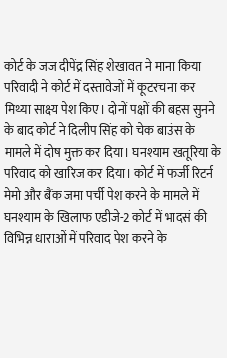कोर्ट के जज दीपेंद्र सिंह शेखावत ने माना किया परिवादी ने कोर्ट में दस्तावेजों में कूटरचना कर मिथ्या साक्ष्य पेश किए। दोनों पक्षों की बहस सुनने के बाद कोर्ट ने दिलीप सिंह को चेक बाउंस के मामले में दोष मुक्त कर दिया। घनश्याम खतूरिया के परिवाद को खारिज कर दिया। कोर्ट में फर्जी रिटर्न मेमो और बैंक जमा पर्ची पेश करने के मामले में घनश्याम के खिलाफ एडीजे-2 कोर्ट में भादसं की विभिन्न धाराओं में परिवाद पेश करने के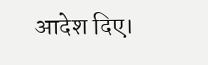आदेश दिए।